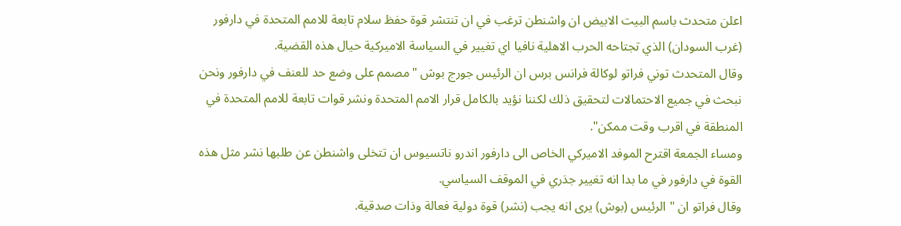اعلن متحدث باسم البيت الابيض ان واشنطن ترغب في ان تنتشر قوة حفظ سلام تابعة للامم المتحدة في دارفور (غرب السودان) الذي تجتاحه الحرب الاهلية نافيا اي تغيير في السياسة الاميركية حيال هذه القضية.
وقال المتحدث توني فراتو لوكالة فرانس برس ان الرئيس جورج بوش "مصمم على وضع حد للعنف في دارفور ونحن نبحث في جميع الاحتمالات لتحقيق ذلك لكننا نؤيد بالكامل قرار الامم المتحدة ونشر قوات تابعة للامم المتحدة في المنطقة في اقرب وقت ممكن".
ومساء الجمعة اقترح الموفد الاميركي الخاص الى دارفور اندرو ناتسيوس ان تتخلى واشنطن عن طلبها نشر مثل هذه القوة في دارفور في ما بدا انه تغيير جذري في الموقف السياسي.
وقال فراتو ان "الرئيس (بوش) يرى انه يجب (نشر) قوة دولية فعالة وذات صدقية.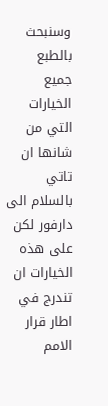وسنبحث بالطبع جميع الخيارات التي من شانها ان تاتي بالسلام الى دارفور لكن على هذه الخيارات ان تندرج في اطار قرار الامم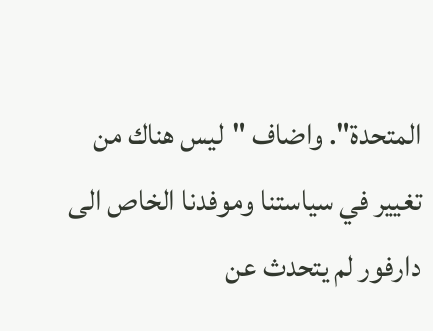المتحدة". واضاف "ليس هناك من تغيير في سياستنا وموفدنا الخاص الى دارفور لم يتحدث عن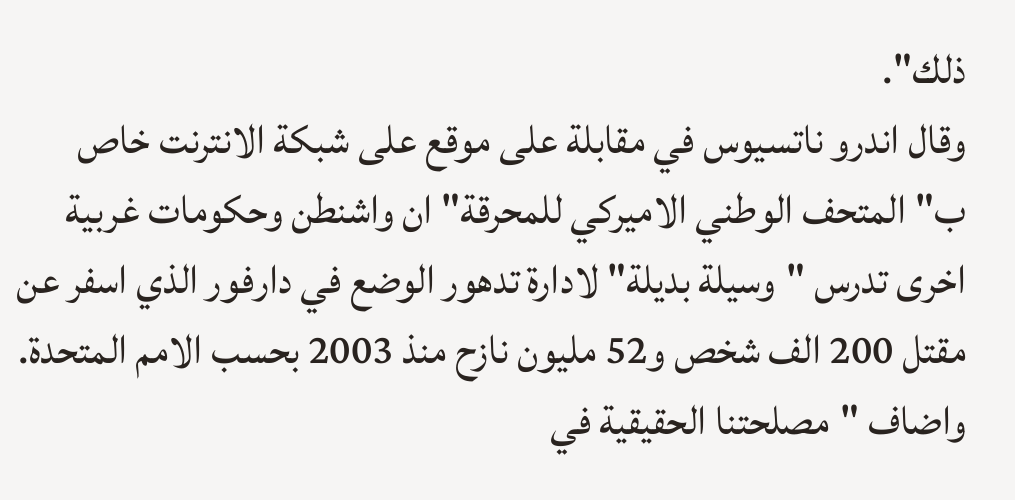ذلك".
وقال اندرو ناتسيوس في مقابلة على موقع على شبكة الانترنت خاص ب"المتحف الوطني الاميركي للمحرقة" ان واشنطن وحكومات غربية اخرى تدرس "وسيلة بديلة" لادارة تدهور الوضع في دارفور الذي اسفر عن مقتل 200 الف شخص و52 مليون نازح منذ 2003 بحسب الامم المتحدة.
واضاف "مصلحتنا الحقيقية في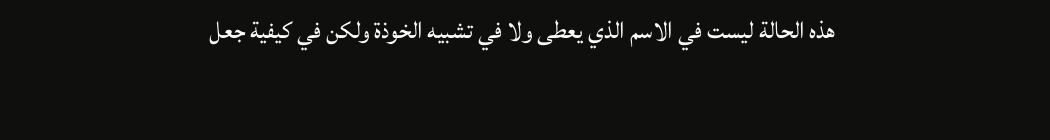هذه الحالة ليست في الاسم الذي يعطى ولا في تشبيه الخوذة ولكن في كيفية جعل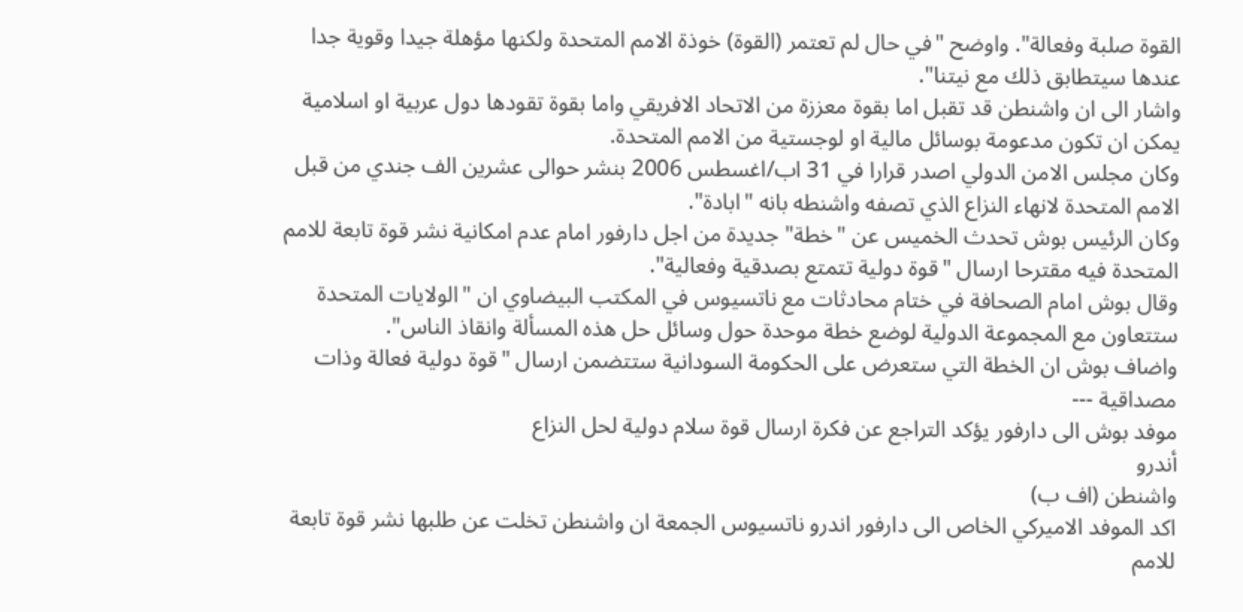القوة صلبة وفعالة". واوضح "في حال لم تعتمر (القوة) خوذة الامم المتحدة ولكنها مؤهلة جيدا وقوية جدا عندها سيتطابق ذلك مع نيتنا".
واشار الى ان واشنطن قد تقبل اما بقوة معززة من الاتحاد الافريقي واما بقوة تقودها دول عربية او اسلامية يمكن ان تكون مدعومة بوسائل مالية او لوجستية من الامم المتحدة.
وكان مجلس الامن الدولي اصدر قرارا في 31 اب/اغسطس 2006 بنشر حوالى عشرين الف جندي من قبل الامم المتحدة لانهاء النزاع الذي تصفه واشنطه بانه "ابادة".
وكان الرئيس بوش تحدث الخميس عن "خطة" جديدة من اجل دارفور امام عدم امكانية نشر قوة تابعة للامم المتحدة فيه مقترحا ارسال "قوة دولية تتمتع بصدقية وفعالية".
وقال بوش امام الصحافة في ختام محادثات مع ناتسيوس في المكتب البيضاوي ان "الولايات المتحدة ستتعاون مع المجموعة الدولية لوضع خطة موحدة حول وسائل حل هذه المسألة وانقاذ الناس".
واضاف بوش ان الخطة التي ستعرض على الحكومة السودانية ستتضمن ارسال "قوة دولية فعالة وذات مصداقية ---
موفد بوش الى دارفور يؤكد التراجع عن فكرة ارسال قوة سلام دولية لحل النزاع
أندرو
واشنطن (اف ب)
اكد الموفد الاميركي الخاص الى دارفور اندرو ناتسيوس الجمعة ان واشنطن تخلت عن طلبها نشر قوة تابعة للامم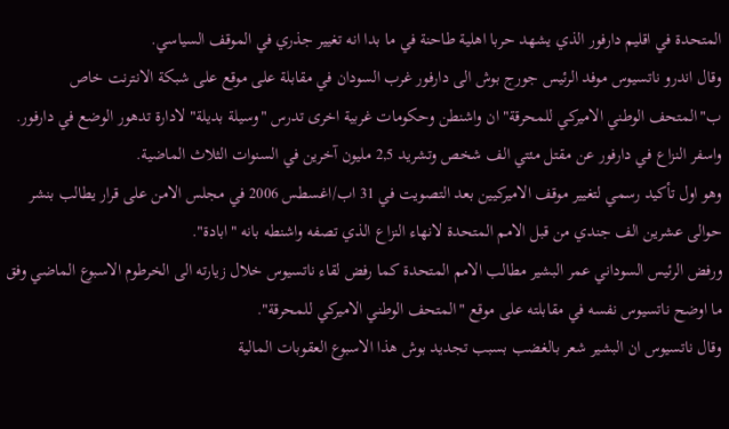المتحدة في اقليم دارفور الذي يشهد حربا اهلية طاحنة في ما بدا انه تغيير جذري في الموقف السياسي.
وقال اندرو ناتسيوس موفد الرئيس جورج بوش الى دارفور غرب السودان في مقابلة على موقع على شبكة الانترنت خاص ب"المتحف الوطني الاميركي للمحرقة" ان واشنطن وحكومات غربية اخرى تدرس "وسيلة بديلة" لادارة تدهور الوضع في دارفور.
واسفر النزاع في دارفور عن مقتل مئتي الف شخص وتشريد 2,5 مليون آخرين في السنوات الثلاث الماضية.
وهو اول تأكيد رسمي لتغيير موقف الاميركيين بعد التصويت في 31 اب/اغسطس 2006 في مجلس الامن على قرار يطالب بنشر حوالى عشرين الف جندي من قبل الامم المتحدة لانهاء النزاع الذي تصفه واشنطه بانه "ابادة".
ورفض الرئيس السوداني عمر البشير مطالب الامم المتحدة كما رفض لقاء ناتسيوس خلال زيارته الى الخرطوم الاسبوع الماضي وفق ما اوضح ناتسيوس نفسه في مقابلته على موقع "المتحف الوطني الاميركي للمحرقة".
وقال ناتسيوس ان البشير شعر بالغضب بسبب تجديد بوش هذا الاسبوع العقوبات المالية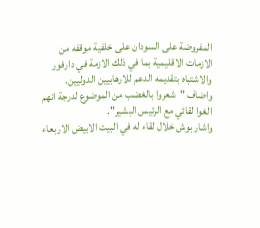المفروضة على السودان على خلفية موقفه من الازمات الاقليمية بما في ذلك الازمة في دارفور والاشتباه بتقديمه الدعم للارهابيين الدوليين. واضاف "شعروا بالغضب من الموضوع لدرجة انهم الغوا لقائي مع الرئيس البشير".
واشار بوش خلال لقاء له في البيت الابيض الاربعاء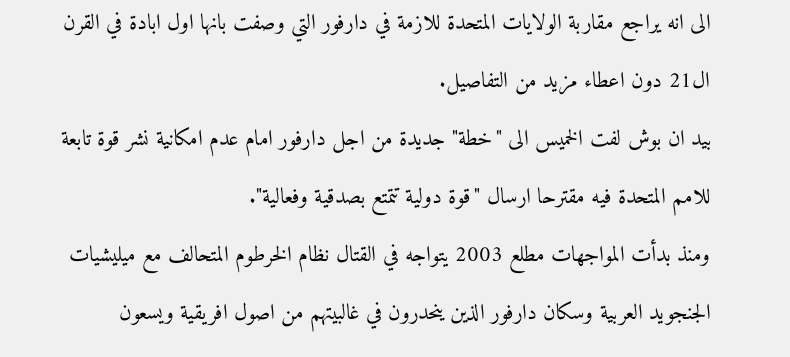الى انه يراجع مقاربة الولايات المتحدة للازمة في دارفور التي وصفت بانها اول ابادة في القرن ال21 دون اعطاء مزيد من التفاصيل.
بيد ان بوش لفت الخميس الى "خطة" جديدة من اجل دارفور امام عدم امكانية نشر قوة تابعة للامم المتحدة فيه مقترحا ارسال "قوة دولية تتمتع بصدقية وفعالية".
ومنذ بدأت المواجهات مطلع 2003 يتواجه في القتال نظام الخرطوم المتحالف مع ميليشيات الجنجويد العربية وسكان دارفور الذين ينحدرون في غالبيتهم من اصول افريقية ويسعون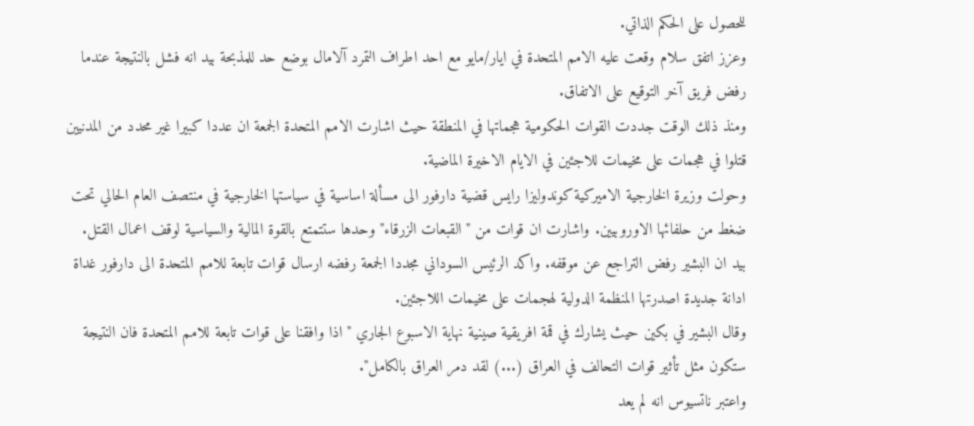للحصول على الحكم الذاتي.
وعزز اتفق سلام وقعت عليه الامم المتحدة في ايار/مايو مع احد اطراف التمرد آلامال بوضع حد للمذبحة بيد انه فشل بالنتيجة عندما رفض فريق آخر التوقيع على الاتفاق.
ومنذ ذلك الوقت جددت القوات الحكومية هجماتها في المنطقة حيث اشارت الامم المتحدة الجمعة ان عددا كبيرا غير محدد من المدنيين قتلوا في هجمات على مخيمات للاجئين في الايام الاخيرة الماضية.
وحولت وزيرة الخارجية الاميركية كوندوليزا رايس قضية دارفور الى مسألة اساسية في سياستها الخارجية في منتصف العام الحالي تحت ضغط من حلفائها الاوروبيين. واشارت ان قوات من "القبعات الزرقاء" وحدها ستتمتع بالقوة المالية والسياسية لوقف اعمال القتل.
بيد ان البشير رفض التراجع عن موقفه. واكد الرئيس السوداني مجددا الجمعة رفضه ارسال قوات تابعة للامم المتحدة الى دارفور غداة ادانة جديدة اصدرتها المنظمة الدولية لهجمات على مخيمات اللاجئين.
وقال البشير في بكين حيث يشارك في قمة افريقية صينية نهاية الاسبوع الجاري "اذا وافقنا على قوات تابعة للامم المتحدة فان النتيجة ستكون مثل تأثير قوات التحالف في العراق (...) لقد دمر العراق بالكامل".
واعتبر ناتسيوس انه لم يعد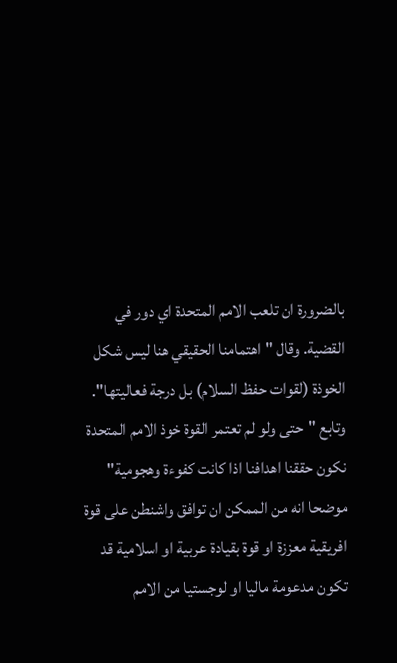بالضرورة ان تلعب الامم المتحدة اي دور في القضية. وقال "اهتمامنا الحقيقي هنا ليس شكل الخوذة (لقوات حفظ السلام) بل درجة فعاليتها".
وتابع "حتى ولو لم تعتمر القوة خوذ الامم المتحدة نكون حققنا اهدافنا اذا كانت كفوءة وهجومية" موضحا انه من الممكن ان توافق واشنطن على قوة افريقية معززة او قوة بقيادة عربية او اسلامية قد تكون مدعومة ماليا او لوجستيا من الامم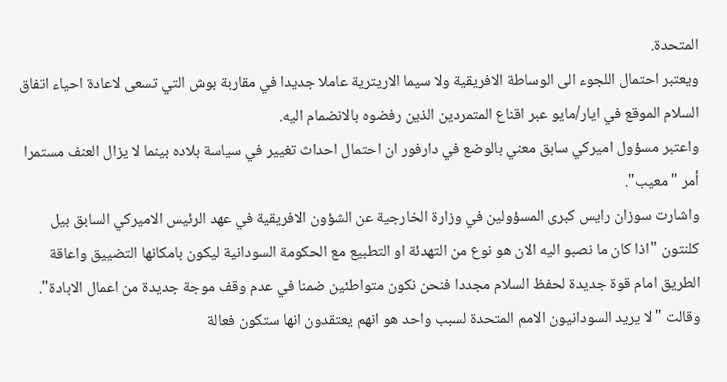المتحدة.
ويعتبر احتمال اللجوء الى الوساطة الافريقية ولا سيما الاريترية عاملا جديدا في مقاربة بوش التي تسعى لاعادة احياء اتفاق السلام الموقع في ايار/مايو عبر اقناع المتمردين الذين رفضوه بالانضمام اليه.
واعتبر مسؤول اميركي سابق معني بالوضع في دارفور ان احتمال احداث تغيير في سياسة بلاده بينما لا يزال العنف مستمرا أمر "معيب".
واشارت سوزان رايس كبرى المسؤولين في وزارة الخارجية عن الشؤون الافريقية في عهد الرئيس الاميركي السابق بيل كلنتون "اذا كان ما نصبو اليه الان هو نوع من التهدئة او التطبيع مع الحكومة السودانية ليكون بامكانها التضييق واعاقة الطريق امام قوة جديدة لحفظ السلام مجددا فنحن نكون متواطئين ضمنا في عدم وقف موجة جديدة من اعمال الابادة".
وقالت "لا يريد السودانيون الامم المتحدة لسبب واحد هو انهم يعتقدون انها ستكون فعالة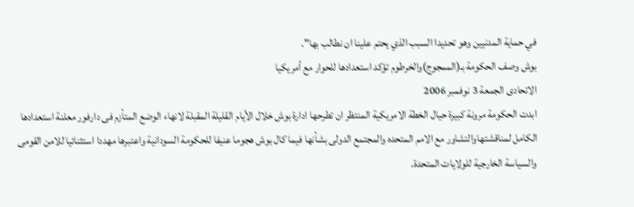في حماية المدنيين وهو تحديدا السبب الذي يحتم علينا ان نطالب بها".
بوش وصف الحكومة بـ(الممجوج)والخرطوم تؤكد استعدادها للحوار مع أمريكيا
الاتحادى الجمعة 3 نوفمبر 2006
ابدت الحكومة مرونة كبيرة حيال الخطة الامريكية المنتظر ان تطرحها ادارة بوش خلال الأيام القليلة المقبلة لانهاء الوضع المتأزم فى دارفور معلنة استعدادها الكامل لمناقشتهاوالتشاور مع الامم المتحده والمجتمع الدولى بشأنها فيما كال بوش هجوما عنيفا للحكومة السودانية واعتبرها مهددا استثنائيا للامن القومى والسياسة الخارجية للولايات المتحدة.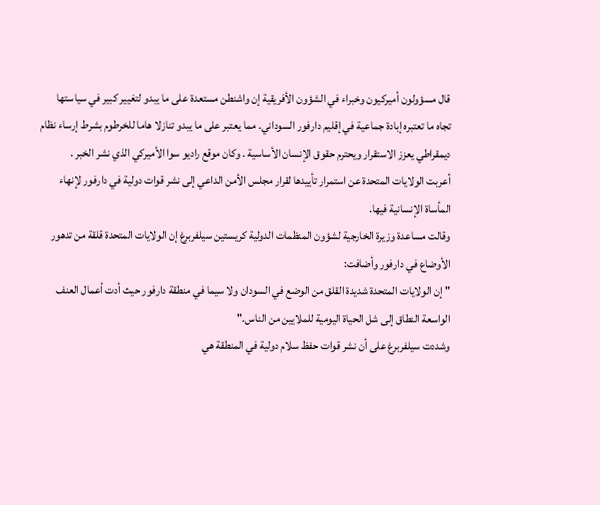قال مسؤولون أميركيون وخبراء في الشؤون الأفريقية إن واشنطن مستعدة على ما يبدو لتغيير كبير في سياستها تجاه ما تعتبره إبادة جماعية في إقليم دارفور السوداني. مما يعتبر على ما يبدو تنازلا هاما للخرطوم بشرط إرساء نظام ديمقراطي يعزز الاستقرار ويحترم حقوق الإنسان الأساسية . وكان موقع راديو سوا الأميركي الذي نشر الخبر .
أعربت الولايات المتحدة عن استمرار تأييدها لقرار مجلس الأمن الداعي إلى نشر قوات دولية في دارفور لإنهاء المأساة الإنسانية فيها.
وقالت مساعدة وزيرة الخارجية لشؤون المنظمات الدولية كريستين سيلفربرغ إن الولايات المتحدة قلقة من تدهور الأوضاع في دارفور وأضافت:
" إن الولايات المتحدة شديدة القلق من الوضع في السودان ولا سيما في منطقة دارفور حيث أدت أعمال العنف الواسعة النطاق إلى شل الحياة اليومية للملايين من الناس."
وشددت سيلفربرغ على أن نشر قوات حفظ سلام دولية في المنطقة هي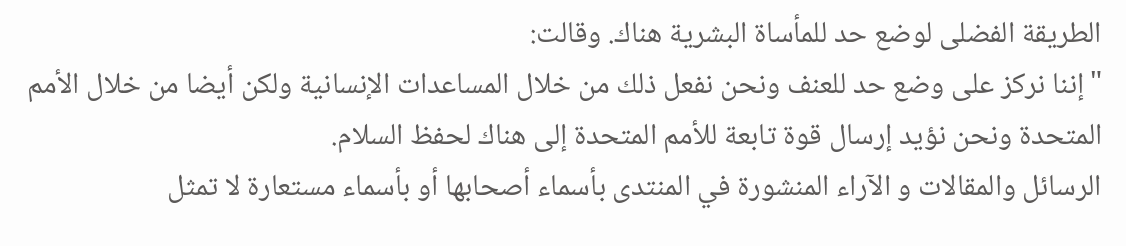الطريقة الفضلى لوضع حد للمأساة البشرية هناك. وقالت:
"إننا نركز على وضع حد للعنف ونحن نفعل ذلك من خلال المساعدات الإنسانية ولكن أيضا من خلال الأمم المتحدة ونحن نؤيد إرسال قوة تابعة للأمم المتحدة إلى هناك لحفظ السلام.
الرسائل والمقالات و الآراء المنشورة في المنتدى بأسماء أصحابها أو بأسماء مستعارة لا تمثل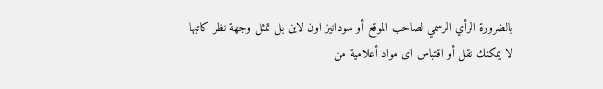بالضرورة الرأي الرسمي لصاحب الموقع أو سودانيز اون لاين بل تمثل وجهة نظر كاتبها
لا يمكنك نقل أو اقتباس اى مواد أعلامية من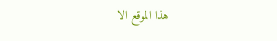هذا الموقع الا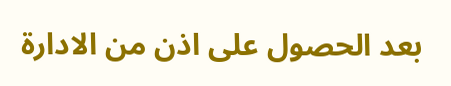بعد الحصول على اذن من الادارة